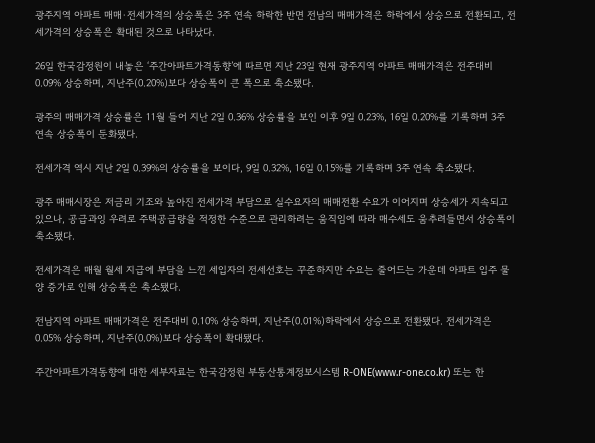광주지역 아파트 매매·전세가격의 상승폭은 3주 연속 하락한 반면 전남의 매매가격은 하락에서 상승으로 전환되고, 전세가격의 상승폭은 확대된 것으로 나타났다.

26일 한국감정원이 내놓은 ‘주간아파트가격동향’에 따르면 지난 23일 현재 광주지역 아파트 매매가격은 전주대비 0.09% 상승하며, 지난주(0.20%)보다 상승폭이 큰 폭으로 축소됐다.

광주의 매매가격 상승률은 11월 들어 지난 2일 0.36% 상승률을 보인 이후 9일 0.23%, 16일 0.20%를 기록하며 3주 연속 상승폭이 둔화됐다.

전세가격 역시 지난 2일 0.39%의 상승률을 보이다, 9일 0.32%, 16일 0.15%를 기록하며 3주 연속 축소됐다.

광주 매매시장은 저금리 기조와 높아진 전세가격 부담으로 실수요자의 매매전환 수요가 이어지며 상승세가 지속되고 있으나, 공급과잉 우려로 주택공급량을 적정한 수준으로 관리하려는 움직임에 따라 매수세도 움추려들면서 상승폭이 축소됐다.

전세가격은 매월 월세 지급에 부담을 느낀 세입자의 전세선호는 꾸준하지만 수요는 줄어드는 가운데 아파트 입주 물양 증가로 인해 상승폭은 축소됐다.

전남지역 아파트 매매가격은 전주대비 0.10% 상승하며, 지난주(0.01%)하락에서 상승으로 전환됐다. 전세가격은 0.05% 상승하며, 지난주(0.0%)보다 상승폭이 확대됐다.

주간아파트가격동향에 대한 세부자료는 한국감정원 부동산통계정보시스템 R-ONE(www.r-one.co.kr) 또는 한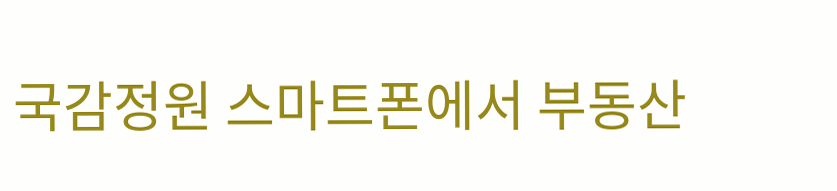국감정원 스마트폰에서 부동산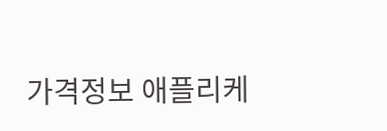가격정보 애플리케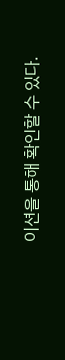이션을 통해 확인할 수 있다.